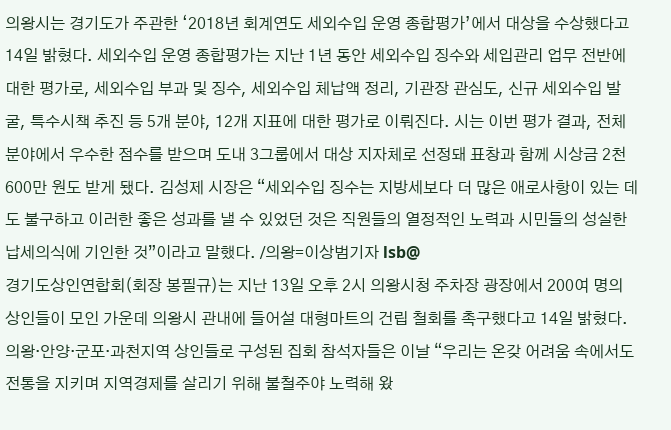의왕시는 경기도가 주관한 ‘2018년 회계연도 세외수입 운영 종합평가’에서 대상을 수상했다고 14일 밝혔다. 세외수입 운영 종합평가는 지난 1년 동안 세외수입 징수와 세입관리 업무 전반에 대한 평가로, 세외수입 부과 및 징수, 세외수입 체납액 정리, 기관장 관심도, 신규 세외수입 발굴, 특수시책 추진 등 5개 분야, 12개 지표에 대한 평가로 이뤄진다. 시는 이번 평가 결과, 전체 분야에서 우수한 점수를 받으며 도내 3그룹에서 대상 지자체로 선정돼 표창과 함께 시상금 2천600만 원도 받게 됐다. 김성제 시장은 “세외수입 징수는 지방세보다 더 많은 애로사항이 있는 데도 불구하고 이러한 좋은 성과를 낼 수 있었던 것은 직원들의 열정적인 노력과 시민들의 성실한 납세의식에 기인한 것”이라고 말했다. /의왕=이상범기자 lsb@
경기도상인연합회(회장 봉필규)는 지난 13일 오후 2시 의왕시청 주차장 광장에서 200여 명의 상인들이 모인 가운데 의왕시 관내에 들어설 대형마트의 건립 철회를 촉구했다고 14일 밝혔다. 의왕·안양·군포·과천지역 상인들로 구성된 집회 참석자들은 이날 “우리는 온갖 어려움 속에서도 전통을 지키며 지역경제를 살리기 위해 불철주야 노력해 왔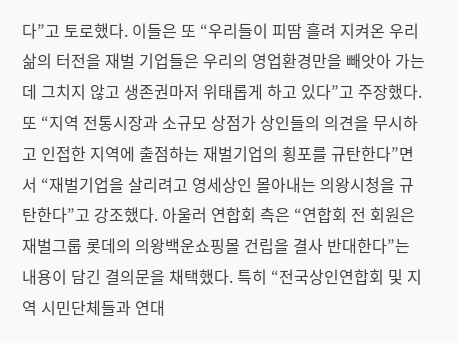다”고 토로했다. 이들은 또 “우리들이 피땀 흘려 지켜온 우리 삶의 터전을 재벌 기업들은 우리의 영업환경만을 빼앗아 가는 데 그치지 않고 생존권마저 위태롭게 하고 있다”고 주장했다. 또 “지역 전통시장과 소규모 상점가 상인들의 의견을 무시하고 인접한 지역에 출점하는 재벌기업의 횡포를 규탄한다”면서 “재벌기업을 살리려고 영세상인 몰아내는 의왕시청을 규탄한다”고 강조했다. 아울러 연합회 측은 “연합회 전 회원은 재벌그룹 롯데의 의왕백운쇼핑몰 건립을 결사 반대한다”는 내용이 담긴 결의문을 채택했다. 특히 “전국상인연합회 및 지역 시민단체들과 연대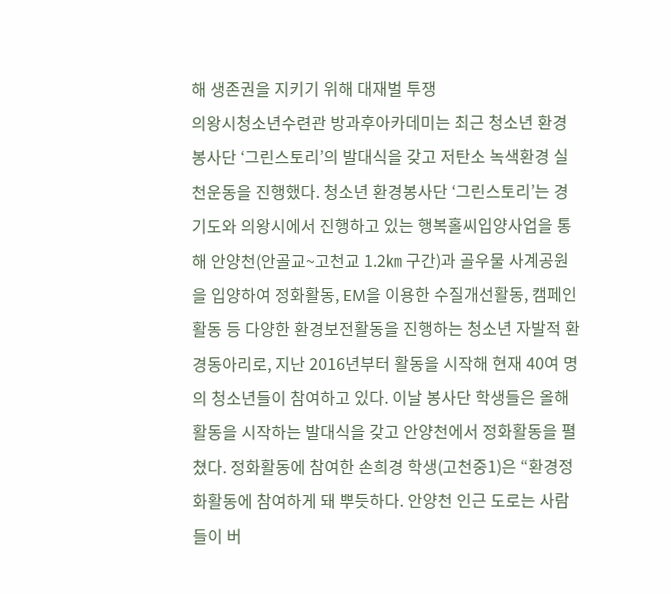해 생존권을 지키기 위해 대재벌 투쟁
의왕시청소년수련관 방과후아카데미는 최근 청소년 환경봉사단 ‘그린스토리’의 발대식을 갖고 저탄소 녹색환경 실천운동을 진행했다. 청소년 환경봉사단 ‘그린스토리’는 경기도와 의왕시에서 진행하고 있는 행복홀씨입양사업을 통해 안양천(안골교~고천교 1.2㎞ 구간)과 골우물 사계공원을 입양하여 정화활동, EM을 이용한 수질개선활동, 캠페인활동 등 다양한 환경보전활동을 진행하는 청소년 자발적 환경동아리로, 지난 2016년부터 활동을 시작해 현재 40여 명의 청소년들이 참여하고 있다. 이날 봉사단 학생들은 올해 활동을 시작하는 발대식을 갖고 안양천에서 정화활동을 펼쳤다. 정화활동에 참여한 손희경 학생(고천중1)은 “환경정화활동에 참여하게 돼 뿌듯하다. 안양천 인근 도로는 사람들이 버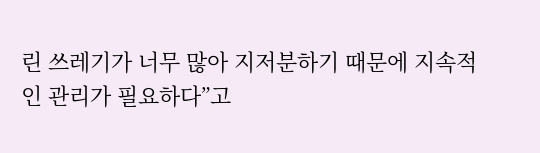린 쓰레기가 너무 많아 지저분하기 때문에 지속적인 관리가 필요하다”고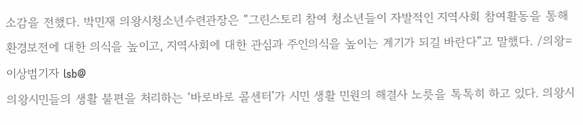소감을 전했다. 박민재 의왕시청소년수련관장은 “그린스토리 참여 청소년들이 자발적인 지역사회 참여활동을 통해 환경보전에 대한 의식을 높이고, 지역사회에 대한 관심과 주인의식을 높이는 계기가 되길 바란다”고 말했다. /의왕=이상범기자 lsb@
의왕시민들의 생활 불편을 처리하는 ‘바로바로 콜센터’가 시민 생활 민원의 해결사 노릇을 톡톡히 하고 있다. 의왕시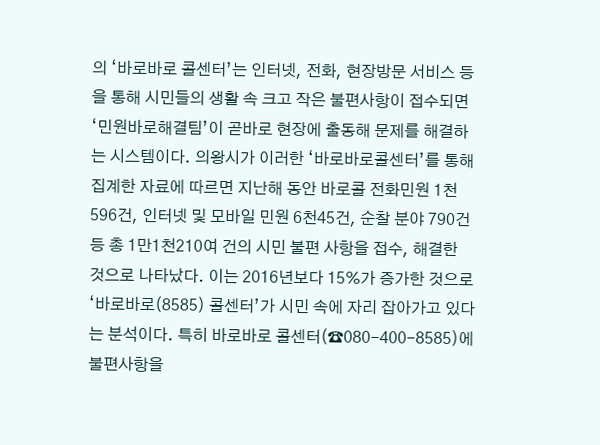의 ‘바로바로 콜센터’는 인터넷, 전화, 현장방문 서비스 등을 통해 시민들의 생활 속 크고 작은 불편사항이 접수되면 ‘민원바로해결팀’이 곧바로 현장에 출동해 문제를 해결하는 시스템이다. 의왕시가 이러한 ‘바로바로콜센터’를 통해 집계한 자료에 따르면 지난해 동안 바로콜 전화민원 1천596건, 인터넷 및 모바일 민원 6천45건, 순찰 분야 790건 등 총 1만1천210여 건의 시민 불편 사항을 접수, 해결한 것으로 나타났다. 이는 2016년보다 15%가 증가한 것으로 ‘바로바로(8585) 콜센터’가 시민 속에 자리 잡아가고 있다는 분석이다. 특히 바로바로 콜센터(☎080-400-8585)에 불편사항을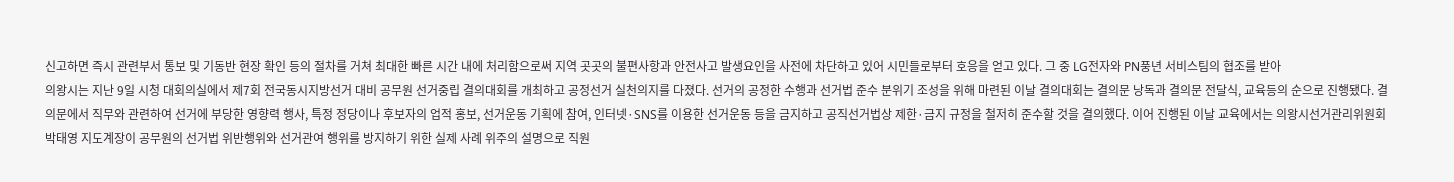신고하면 즉시 관련부서 통보 및 기동반 현장 확인 등의 절차를 거쳐 최대한 빠른 시간 내에 처리함으로써 지역 곳곳의 불편사항과 안전사고 발생요인을 사전에 차단하고 있어 시민들로부터 호응을 얻고 있다. 그 중 LG전자와 PN풍년 서비스팀의 협조를 받아
의왕시는 지난 9일 시청 대회의실에서 제7회 전국동시지방선거 대비 공무원 선거중립 결의대회를 개최하고 공정선거 실천의지를 다졌다. 선거의 공정한 수행과 선거법 준수 분위기 조성을 위해 마련된 이날 결의대회는 결의문 낭독과 결의문 전달식, 교육등의 순으로 진행됐다. 결의문에서 직무와 관련하여 선거에 부당한 영향력 행사, 특정 정당이나 후보자의 업적 홍보, 선거운동 기획에 참여, 인터넷·SNS를 이용한 선거운동 등을 금지하고 공직선거법상 제한·금지 규정을 철저히 준수할 것을 결의했다. 이어 진행된 이날 교육에서는 의왕시선거관리위원회 박태영 지도계장이 공무원의 선거법 위반행위와 선거관여 행위를 방지하기 위한 실제 사례 위주의 설명으로 직원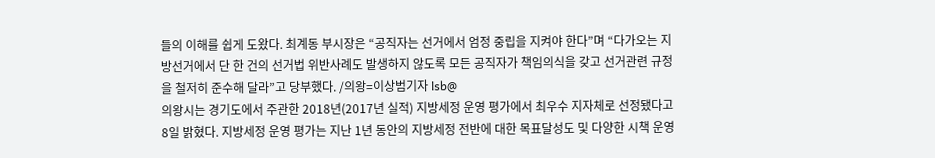들의 이해를 쉽게 도왔다. 최계동 부시장은 “공직자는 선거에서 엄정 중립을 지켜야 한다”며 “다가오는 지방선거에서 단 한 건의 선거법 위반사례도 발생하지 않도록 모든 공직자가 책임의식을 갖고 선거관련 규정을 철저히 준수해 달라”고 당부했다. /의왕=이상범기자 lsb@
의왕시는 경기도에서 주관한 2018년(2017년 실적) 지방세정 운영 평가에서 최우수 지자체로 선정됐다고 8일 밝혔다. 지방세정 운영 평가는 지난 1년 동안의 지방세정 전반에 대한 목표달성도 및 다양한 시책 운영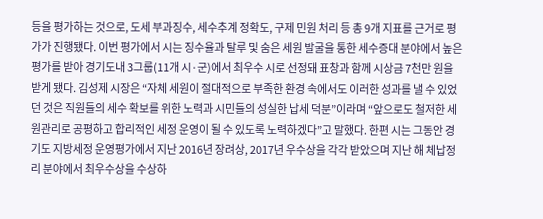등을 평가하는 것으로, 도세 부과징수, 세수추계 정확도, 구제 민원 처리 등 총 9개 지표를 근거로 평가가 진행됐다. 이번 평가에서 시는 징수율과 탈루 및 숨은 세원 발굴을 통한 세수증대 분야에서 높은 평가를 받아 경기도내 3그룹(11개 시·군)에서 최우수 시로 선정돼 표창과 함께 시상금 7천만 원을 받게 됐다. 김성제 시장은 “자체 세원이 절대적으로 부족한 환경 속에서도 이러한 성과를 낼 수 있었던 것은 직원들의 세수 확보를 위한 노력과 시민들의 성실한 납세 덕분”이라며 “앞으로도 철저한 세원관리로 공평하고 합리적인 세정 운영이 될 수 있도록 노력하겠다”고 말했다. 한편 시는 그동안 경기도 지방세정 운영평가에서 지난 2016년 장려상, 2017년 우수상을 각각 받았으며 지난 해 체납정리 분야에서 최우수상을 수상하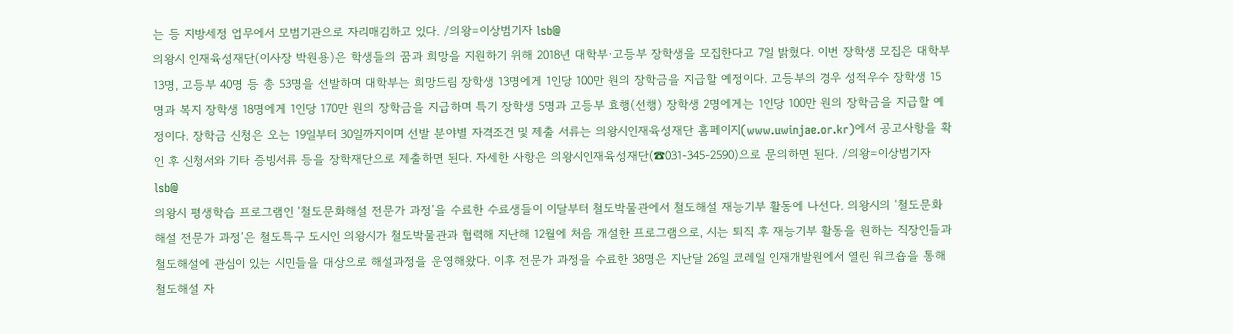는 등 지방세정 업무에서 모범기관으로 자리매김하고 있다. /의왕=이상범기자 lsb@
의왕시 인재육성재단(이사장 박원용)은 학생들의 꿈과 희망을 지원하기 위해 2018년 대학부·고등부 장학생을 모집한다고 7일 밝혔다. 이번 장학생 모집은 대학부 13명, 고등부 40명 등 총 53명을 선발하며 대학부는 희망드림 장학생 13명에게 1인당 100만 원의 장학금을 지급할 예정이다. 고등부의 경우 성적우수 장학생 15명과 복지 장학생 18명에게 1인당 170만 원의 장학금을 지급하며 특기 장학생 5명과 고등부 효행(선행) 장학생 2명에게는 1인당 100만 원의 장학금을 지급할 예정이다. 장학금 신청은 오는 19일부터 30일까지이며 선발 분야별 자격조건 및 제출 서류는 의왕시인재육성재단 홈페이지(www.uwinjae.or.kr)에서 공고사항을 확인 후 신청서와 기타 증빙서류 등을 장학재단으로 제출하면 된다. 자세한 사항은 의왕시인재육성재단(☎031-345-2590)으로 문의하면 된다. /의왕=이상범기자 lsb@
의왕시 평생학습 프로그램인 ‘철도문화해설 전문가 과정’을 수료한 수료생들이 이달부터 철도박물관에서 철도해설 재능기부 활동에 나선다. 의왕시의 ‘철도문화해설 전문가 과정’은 철도특구 도시인 의왕시가 철도박물관과 협력해 지난해 12월에 처음 개설한 프로그램으로, 시는 퇴직 후 재능기부 활동을 원하는 직장인들과 철도해설에 관심이 있는 시민들을 대상으로 해설과정을 운영해왔다. 이후 전문가 과정을 수료한 38명은 지난달 26일 코레일 인재개발원에서 열린 워크숍을 통해 철도해설 자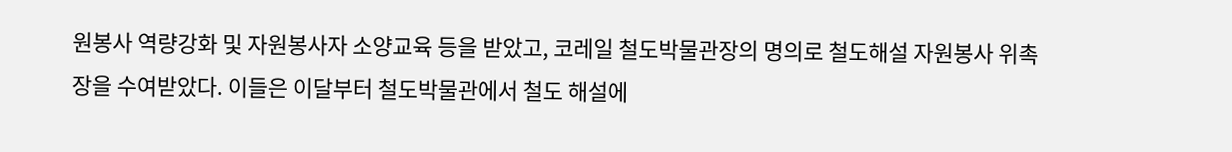원봉사 역량강화 및 자원봉사자 소양교육 등을 받았고, 코레일 철도박물관장의 명의로 철도해설 자원봉사 위촉장을 수여받았다. 이들은 이달부터 철도박물관에서 철도 해설에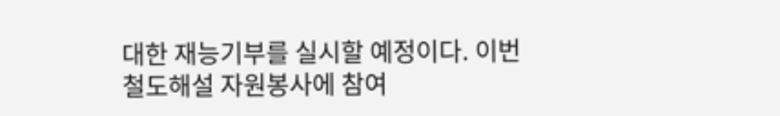대한 재능기부를 실시할 예정이다. 이번 철도해설 자원봉사에 참여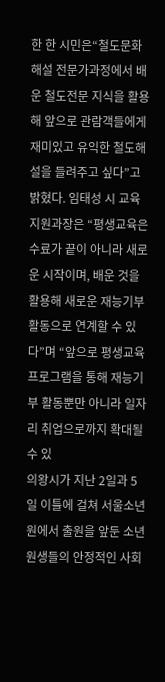한 한 시민은“철도문화해설 전문가과정에서 배운 철도전문 지식을 활용해 앞으로 관람객들에게 재미있고 유익한 철도해설을 들려주고 싶다”고 밝혔다. 임태성 시 교육지원과장은 “평생교육은 수료가 끝이 아니라 새로운 시작이며, 배운 것을 활용해 새로운 재능기부 활동으로 연계할 수 있다”며 “앞으로 평생교육 프로그램을 통해 재능기부 활동뿐만 아니라 일자리 취업으로까지 확대될 수 있
의왕시가 지난 2일과 5일 이틀에 걸쳐 서울소년원에서 출원을 앞둔 소년원생들의 안정적인 사회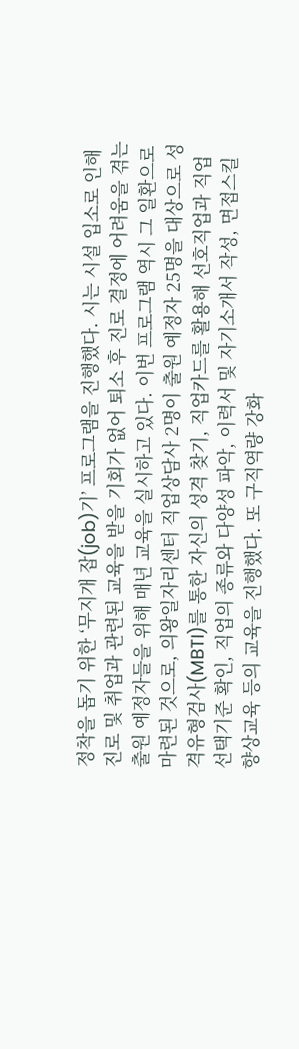정착을 돕기 위한 ‘무지개 잡(job)기’ 프로그램을 진행했다. 시는 시설 입소로 인해 진로 및 취업과 관련된 교육을 받을 기회가 없어 퇴소 후 진로 결정에 어려움을 겪는 출원 예정자들을 위해 매년 교육을 실시하고 있다. 이번 프로그램 역시 그 일환으로 마련된 것으로, 의왕일자리센터 직업상담사 2명이 출원 예정자 25명을 대상으로 성격유형검사(MBTI)를 통한 자신의 성격 찾기, 직업카드를 활용해 선호직업과 직업 선택기준 확인, 직업의 종류와 다양성 파악, 이력서 및 자기소개서 작성, 면접스킬 향상교육 등의 교육을 진행했다. 또 구직역량 강화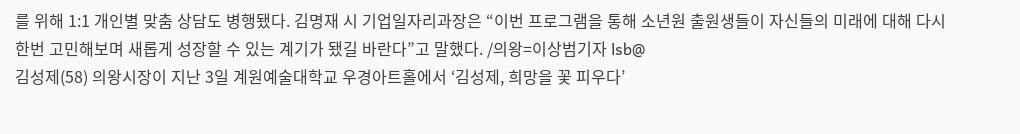를 위해 1:1 개인별 맞춤 상담도 병행됐다. 김명재 시 기업일자리과장은 “이번 프로그램을 통해 소년원 출원생들이 자신들의 미래에 대해 다시 한번 고민해보며 새롭게 성장할 수 있는 계기가 됐길 바란다”고 말했다. /의왕=이상범기자 lsb@
김성제(58) 의왕시장이 지난 3일 계원예술대학교 우경아트홀에서 ‘김성제, 희망을 꽃 피우다’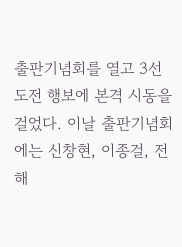출판기념회를 열고 3선 도전 행보에 본격 시동을 걸었다. 이날 출판기념회에는 신창현, 이종걸, 전해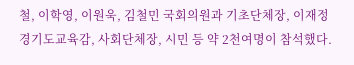철, 이학영, 이원욱, 김철민 국회의원과 기초단체장, 이재정 경기도교육감, 사회단체장, 시민 등 약 2천여명이 참석했다.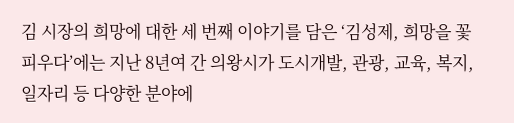김 시장의 희망에 대한 세 번째 이야기를 담은 ‘김성제, 희망을 꽃 피우다’에는 지난 8년여 간 의왕시가 도시개발, 관광, 교육, 복지, 일자리 등 다양한 분야에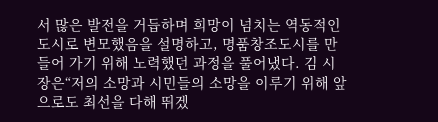서 많은 발전을 거듭하며 희망이 넘치는 역동적인 도시로 변모했음을 설명하고, 명품창조도시를 만들어 가기 위해 노력했던 과정을 풀어냈다. 김 시장은“저의 소망과 시민들의 소망을 이루기 위해 앞으로도 최선을 다해 뛰겠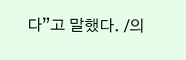다”고 말했다. /의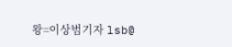왕=이상범기자 lsb@